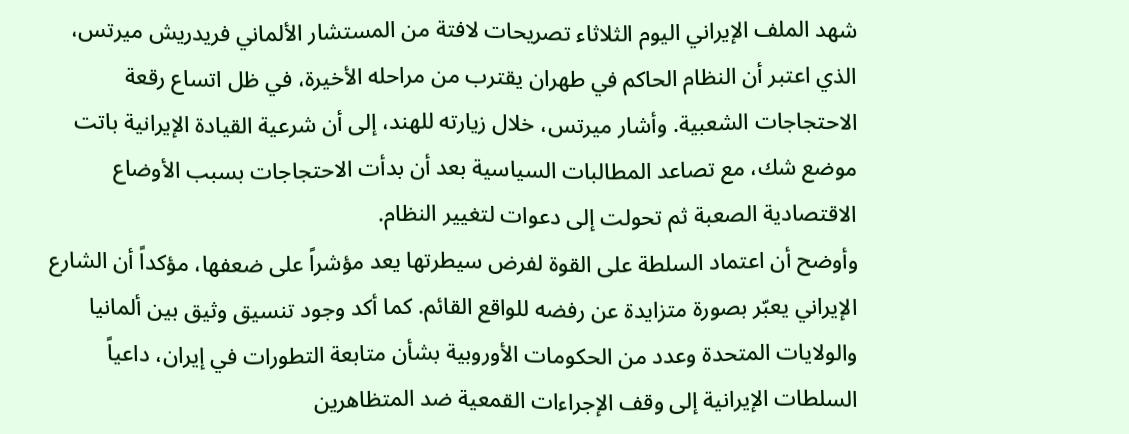شهد الملف الإيراني اليوم الثلاثاء تصريحات لافتة من المستشار الألماني فريدريش ميرتس، الذي اعتبر أن النظام الحاكم في طهران يقترب من مراحله الأخيرة، في ظل اتساع رقعة الاحتجاجات الشعبية. وأشار ميرتس، خلال زيارته للهند، إلى أن شرعية القيادة الإيرانية باتت موضع شك، مع تصاعد المطالبات السياسية بعد أن بدأت الاحتجاجات بسبب الأوضاع الاقتصادية الصعبة ثم تحولت إلى دعوات لتغيير النظام.
وأوضح أن اعتماد السلطة على القوة لفرض سيطرتها يعد مؤشراً على ضعفها، مؤكداً أن الشارع الإيراني يعبّر بصورة متزايدة عن رفضه للواقع القائم. كما أكد وجود تنسيق وثيق بين ألمانيا والولايات المتحدة وعدد من الحكومات الأوروبية بشأن متابعة التطورات في إيران، داعياً السلطات الإيرانية إلى وقف الإجراءات القمعية ضد المتظاهرين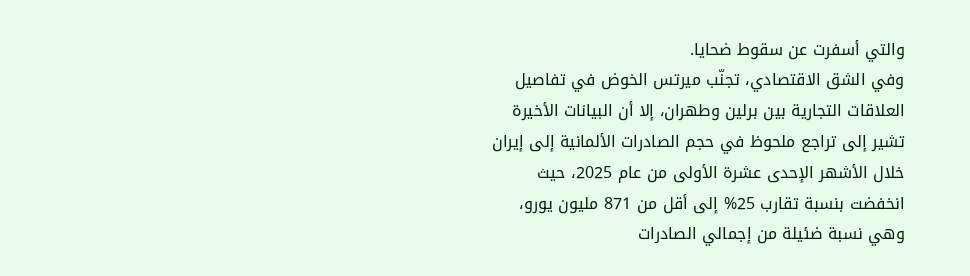والتي أسفرت عن سقوط ضحايا.
وفي الشق الاقتصادي، تجنّب ميرتس الخوض في تفاصيل العلاقات التجارية بين برلين وطهران، إلا أن البيانات الأخيرة تشير إلى تراجع ملحوظ في حجم الصادرات الألمانية إلى إيران خلال الأشهر الإحدى عشرة الأولى من عام 2025، حيث انخفضت بنسبة تقارب 25% إلى أقل من 871 مليون يورو، وهي نسبة ضئيلة من إجمالي الصادرات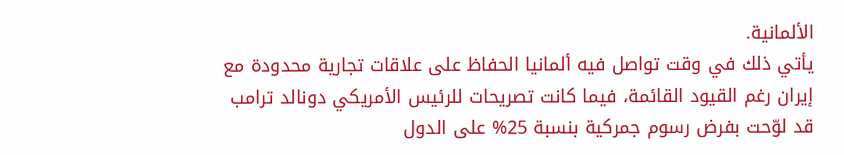الألمانية.
يأتي ذلك في وقت تواصل فيه ألمانيا الحفاظ على علاقات تجارية محدودة مع إيران رغم القيود القائمة، فيما كانت تصريحات للرئيس الأمريكي دونالد ترامب قد لوّحت بفرض رسوم جمركية بنسبة 25% على الدول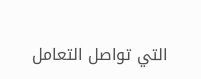التي تواصل التعامل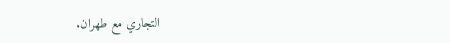التجاري مع طهران.